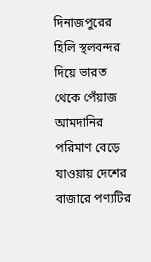দিনাজপুরের হিলি স্থলবন্দর দিয়ে ভারত থেকে পেঁয়াজ আমদানির পরিমাণ বেড়ে যাওয়ায় দেশের বাজারে পণ্যটির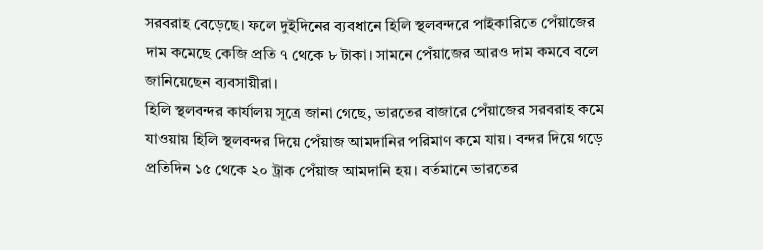সরবরাহ বেড়েছে। ফলে দুইদিনের ব্যবধানে হিলি স্থলবন্দরে পাইকারিতে পেঁয়াজের দাম কমেছে কেজি প্রতি ৭ থেকে ৮ টাকা। সামনে পেঁয়াজের আরও দাম কমবে বলে জানিয়েছেন ব্যবসায়ীরা।
হিলি স্থলবন্দর কার্যালয় সূত্রে জানা গেছে, ভারতের বাজারে পেঁয়াজের সরবরাহ কমে যাওয়ায় হিলি স্থলবন্দর দিয়ে পেঁয়াজ আমদানির পরিমাণ কমে যায়। বন্দর দিয়ে গড়ে প্রতিদিন ১৫ থেকে ২০ ট্রাক পেঁয়াজ আমদানি হয়। বর্তমানে ভারতের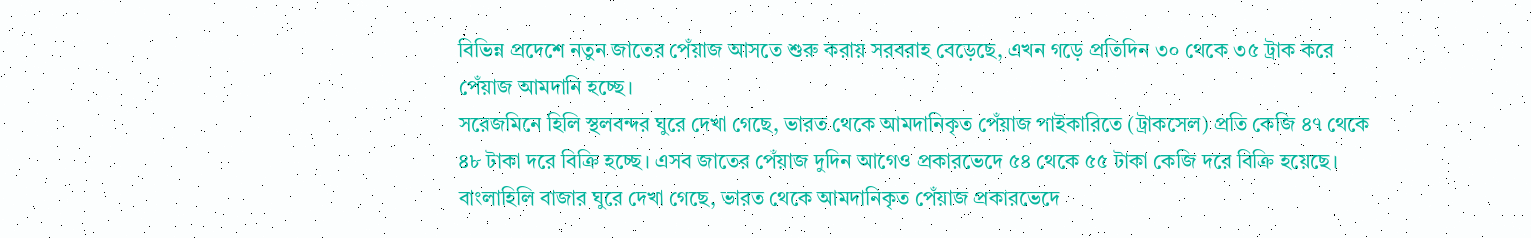বিভিন্ন প্রদেশে নতুন জাতের পেঁয়াজ আসতে শুরু করায় সরবরাহ বেড়েছে, এখন গড়ে প্রতিদিন ৩০ থেকে ৩৫ ট্রাক করে পেঁয়াজ আমদানি হচ্ছে।
সরেজমিনে হিলি স্থলবন্দর ঘুরে দেখা গেছে, ভারত থেকে আমদানিকৃত পেঁয়াজ পাইকারিতে (ট্রাকসেল) প্রতি কেজি ৪৭ থেকে ৪৮ টাকা দরে বিক্রি হচ্ছে। এসব জাতের পেঁয়াজ দুদিন আগেও প্রকারভেদে ৫৪ থেকে ৫৫ টাকা কেজি দরে বিক্রি হয়েছে। বাংলাহিলি বাজার ঘুরে দেখা গেছে, ভারত থেকে আমদানিকৃত পেঁয়াজ প্রকারভেদে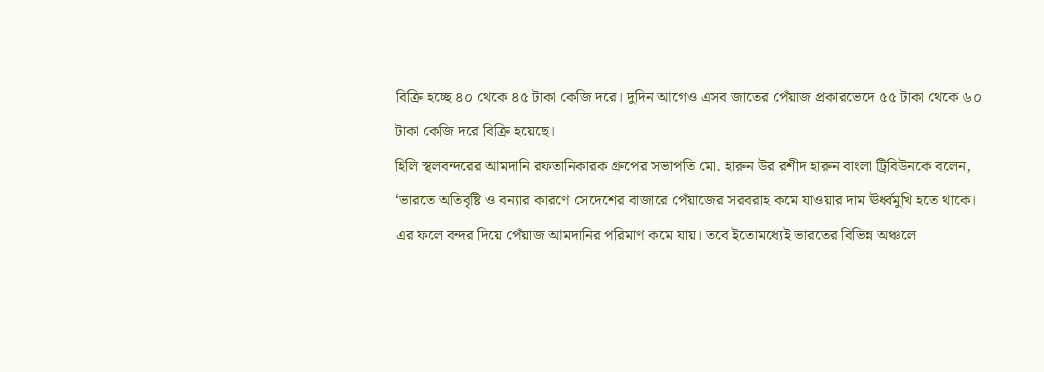বিক্রি হচ্ছে ৪০ থেকে ৪৫ টাকা কেজি দরে। দুদিন আগেও এসব জাতের পেঁয়াজ প্রকারভেদে ৫৫ টাকা থেকে ৬০ টাকা কেজি দরে বিক্রি হয়েছে।
হিলি স্থলবন্দরের আমদানি রফতানিকারক গ্রুপের সভাপতি মো. হারুন উর রশীদ হারুন বাংলা ট্রিবিউনকে বলেন, ‘ভারতে অতিবৃষ্টি ও বন্যার কারণে সেদেশের বাজারে পেঁয়াজের সরবরাহ কমে যাওয়ার দাম ঊর্ধ্বমুখি হতে থাকে। এর ফলে বন্দর দিয়ে পেঁয়াজ আমদানির পরিমাণ কমে যায়। তবে ইতোমধ্যেই ভারতের বিভিন্ন অঞ্চলে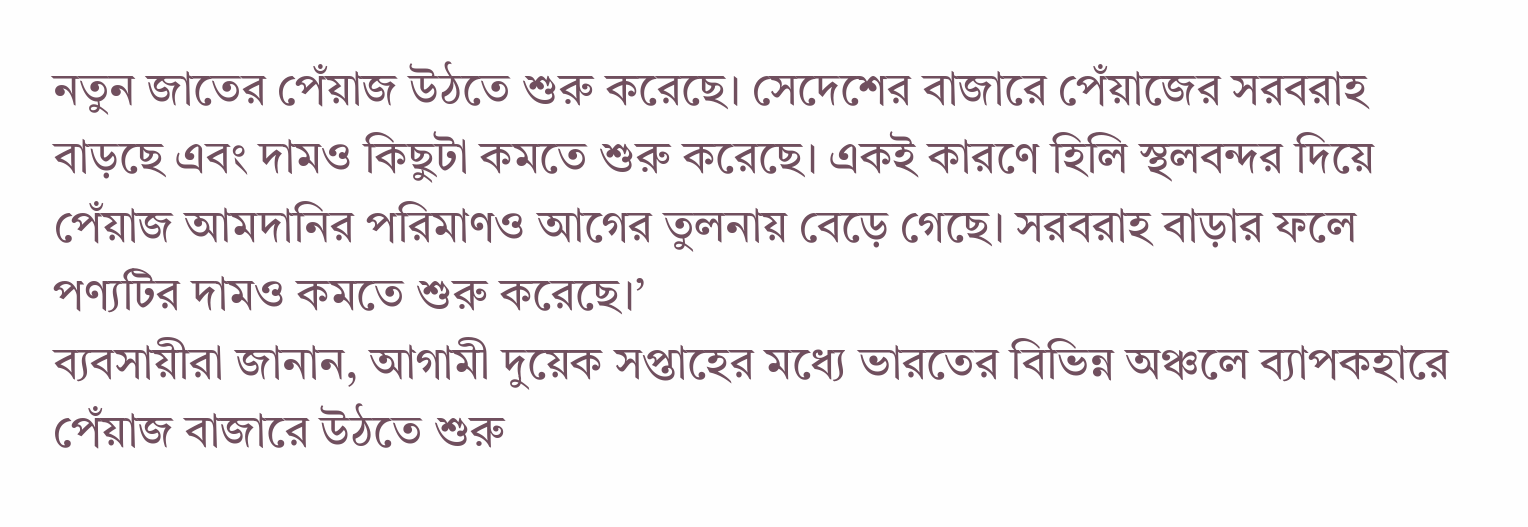নতুন জাতের পেঁয়াজ উঠতে শুরু করেছে। সেদেশের বাজারে পেঁয়াজের সরবরাহ বাড়ছে এবং দামও কিছুটা কমতে শুরু করেছে। একই কারণে হিলি স্থলবন্দর দিয়ে পেঁয়াজ আমদানির পরিমাণও আগের তুলনায় বেড়ে গেছে। সরবরাহ বাড়ার ফলে পণ্যটির দামও কমতে শুরু করেছে।’
ব্যবসায়ীরা জানান, আগামী দুয়েক সপ্তাহের মধ্যে ভারতের বিভিন্ন অঞ্চলে ব্যাপকহারে পেঁয়াজ বাজারে উঠতে শুরু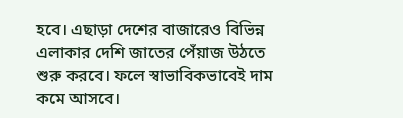হবে। এছাড়া দেশের বাজারেও বিভিন্ন এলাকার দেশি জাতের পেঁয়াজ উঠতে শুরু করবে। ফলে স্বাভাবিকভাবেই দাম কমে আসবে।